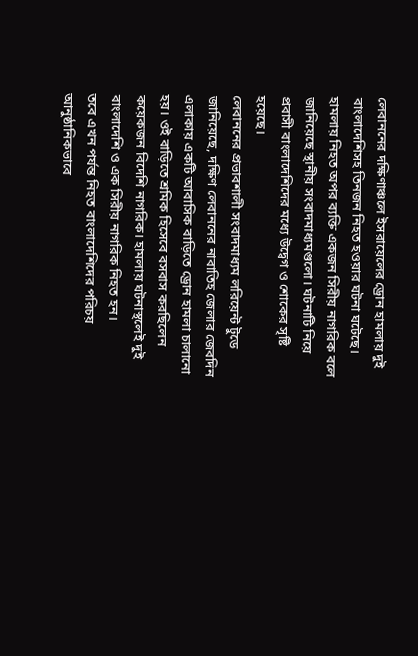লেবাননের দক্ষিণাঞ্চলে ইসরায়েলের ড্রোন হামলায় দুই বাংলাদেশিসহ তিনজন নিহত হওয়ার ঘটনা ঘটেছে। হামলায় নিহত অপর ব্যক্তি একজন সিরীয় নাগরিক বলে জানিয়েছে স্থানীয় সংবাদমাধ্যমগুলো। ঘটনাটি নিয়ে প্রবাসী বাংলাদেশিদের মধ্যে উদ্বেগ ও শোকের সৃষ্টি হয়েছে।
লেবাননের প্রভাবশালী সংবাদমাধ্যম লরিয়েন্ট টুডে জানিয়েছে, দক্ষিণ লেবাননের নাবাতিহ জেলার জেবদিন এলাকায় একটি আবাসিক বাড়িতে ড্রোন হামলা চালানো হয়। ওই বাড়িতে শ্রমিক হিসেবে বসবাস করছিলেন কয়েকজন বিদেশি নাগরিক। হামলায় ঘটনাস্থলেই দুই বাংলাদেশি ও এক সিরীয় নাগরিক নিহত হন।
তবে এখন পর্যন্ত নিহত বাংলাদেশিদের পরিচয় আনুষ্ঠানিকভাবে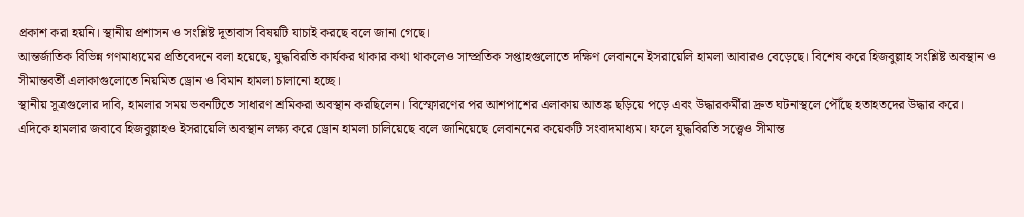প্রকাশ করা হয়নি। স্থানীয় প্রশাসন ও সংশ্লিষ্ট দূতাবাস বিষয়টি যাচাই করছে বলে জানা গেছে।
আন্তর্জাতিক বিভিন্ন গণমাধ্যমের প্রতিবেদনে বলা হয়েছে, যুদ্ধবিরতি কার্যকর থাকার কথা থাকলেও সাম্প্রতিক সপ্তাহগুলোতে দক্ষিণ লেবাননে ইসরায়েলি হামলা আবারও বেড়েছে। বিশেষ করে হিজবুল্লাহ সংশ্লিষ্ট অবস্থান ও সীমান্তবর্তী এলাকাগুলোতে নিয়মিত ড্রোন ও বিমান হামলা চালানো হচ্ছে।
স্থানীয় সূত্রগুলোর দাবি, হামলার সময় ভবনটিতে সাধারণ শ্রমিকরা অবস্থান করছিলেন। বিস্ফোরণের পর আশপাশের এলাকায় আতঙ্ক ছড়িয়ে পড়ে এবং উদ্ধারকর্মীরা দ্রুত ঘটনাস্থলে পৌঁছে হতাহতদের উদ্ধার করে।
এদিকে হামলার জবাবে হিজবুল্লাহও ইসরায়েলি অবস্থান লক্ষ্য করে ড্রোন হামলা চালিয়েছে বলে জানিয়েছে লেবাননের কয়েকটি সংবাদমাধ্যম। ফলে যুদ্ধবিরতি সত্ত্বেও সীমান্ত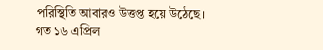পরিস্থিতি আবারও উত্তপ্ত হয়ে উঠেছে।
গত ১৬ এপ্রিল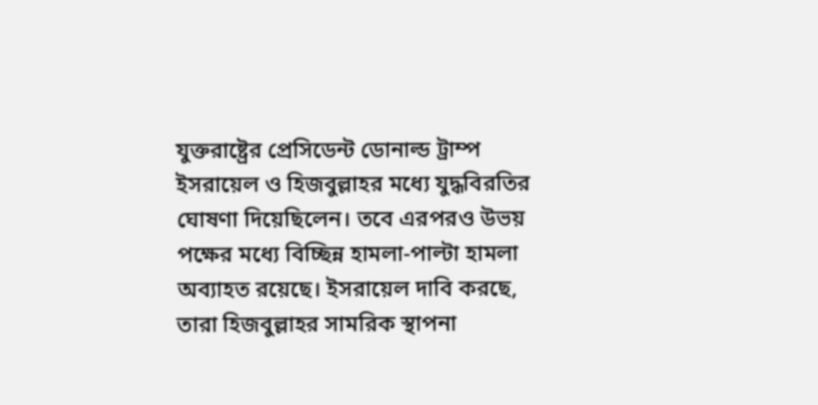যুক্তরাষ্ট্রের প্রেসিডেন্ট ডোনাল্ড ট্রাম্প ইসরায়েল ও হিজবুল্লাহর মধ্যে যুদ্ধবিরতির ঘোষণা দিয়েছিলেন। তবে এরপরও উভয় পক্ষের মধ্যে বিচ্ছিন্ন হামলা-পাল্টা হামলা অব্যাহত রয়েছে। ইসরায়েল দাবি করছে, তারা হিজবুল্লাহর সামরিক স্থাপনা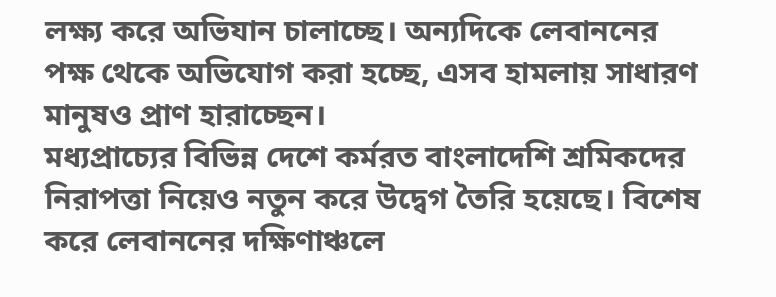লক্ষ্য করে অভিযান চালাচ্ছে। অন্যদিকে লেবাননের পক্ষ থেকে অভিযোগ করা হচ্ছে, এসব হামলায় সাধারণ মানুষও প্রাণ হারাচ্ছেন।
মধ্যপ্রাচ্যের বিভিন্ন দেশে কর্মরত বাংলাদেশি শ্রমিকদের নিরাপত্তা নিয়েও নতুন করে উদ্বেগ তৈরি হয়েছে। বিশেষ করে লেবাননের দক্ষিণাঞ্চলে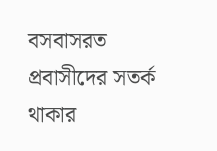বসবাসরত প্রবাসীদের সতর্ক থাকার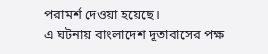পরামর্শ দেওয়া হয়েছে।
এ ঘটনায় বাংলাদেশ দূতাবাসের পক্ষ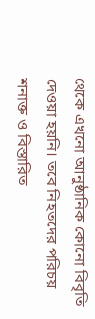থেকে এখনো আনুষ্ঠানিক কোনো বিবৃতি দেওয়া হয়নি। তবে নিহতদের পরিচয় শনাক্ত ও বিস্তারিত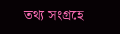তথ্য সংগ্রহে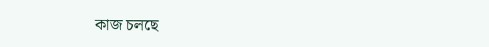কাজ চলছে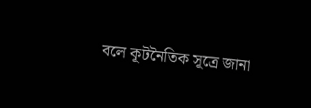বলে কূটনৈতিক সূত্রে জানা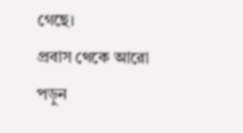গেছে।
প্রবাস থেকে আরো পড়ুন